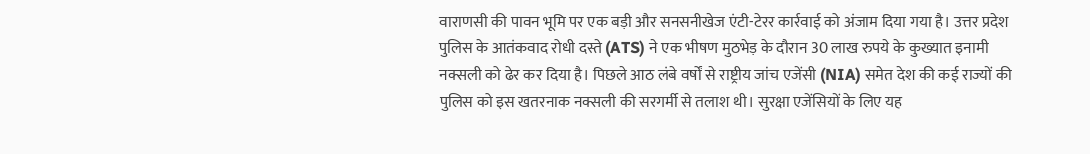वाराणसी की पावन भूमि पर एक बड़ी और सनसनीखेज एंटी-टेरर कार्रवाई को अंजाम दिया गया है। उत्तर प्रदेश पुलिस के आतंकवाद रोधी दस्ते (ATS) ने एक भीषण मुठभेड़ के दौरान 30 लाख रुपये के कुख्यात इनामी नक्सली को ढेर कर दिया है। पिछले आठ लंबे वर्षों से राष्ट्रीय जांच एजेंसी (NIA) समेत देश की कई राज्यों की पुलिस को इस खतरनाक नक्सली की सरगर्मी से तलाश थी। सुरक्षा एजेंसियों के लिए यह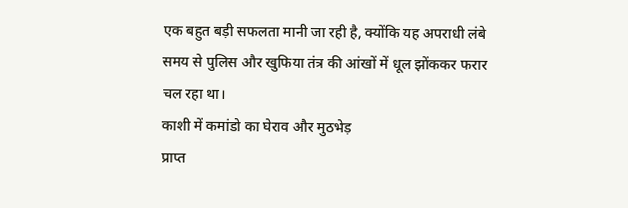एक बहुत बड़ी सफलता मानी जा रही है, क्योंकि यह अपराधी लंबे समय से पुलिस और खुफिया तंत्र की आंखों में धूल झोंककर फरार चल रहा था।
काशी में कमांडो का घेराव और मुठभेड़
प्राप्त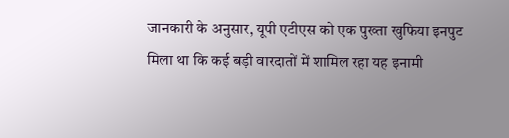जानकारी के अनुसार, यूपी एटीएस को एक पुख्ता खुफिया इनपुट मिला था कि कई बड़ी वारदातों में शामिल रहा यह इनामी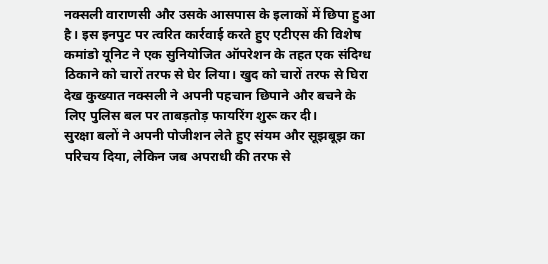नक्सली वाराणसी और उसके आसपास के इलाकों में छिपा हुआ है। इस इनपुट पर त्वरित कार्रवाई करते हुए एटीएस की विशेष कमांडो यूनिट ने एक सुनियोजित ऑपरेशन के तहत एक संदिग्ध ठिकाने को चारों तरफ से घेर लिया। खुद को चारों तरफ से घिरा देख कुख्यात नक्सली ने अपनी पहचान छिपाने और बचने के लिए पुलिस बल पर ताबड़तोड़ फायरिंग शुरू कर दी।
सुरक्षा बलों ने अपनी पोजीशन लेते हुए संयम और सूझबूझ का परिचय दिया, लेकिन जब अपराधी की तरफ से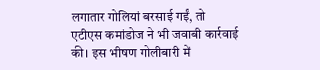लगातार गोलियां बरसाई गईं, तो एटीएस कमांडोज ने भी जवाबी कार्रवाई की। इस भीषण गोलीबारी में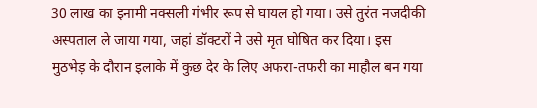30 लाख का इनामी नक्सली गंभीर रूप से घायल हो गया। उसे तुरंत नजदीकी अस्पताल ले जाया गया, जहां डॉक्टरों ने उसे मृत घोषित कर दिया। इस मुठभेड़ के दौरान इलाके में कुछ देर के लिए अफरा-तफरी का माहौल बन गया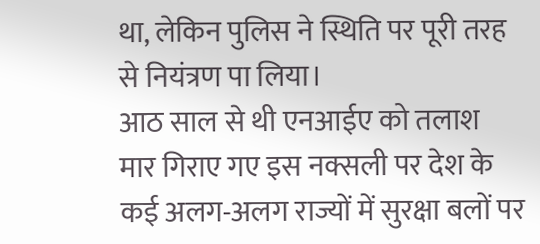था, लेकिन पुलिस ने स्थिति पर पूरी तरह से नियंत्रण पा लिया।
आठ साल से थी एनआईए को तलाश
मार गिराए गए इस नक्सली पर देश के कई अलग-अलग राज्यों में सुरक्षा बलों पर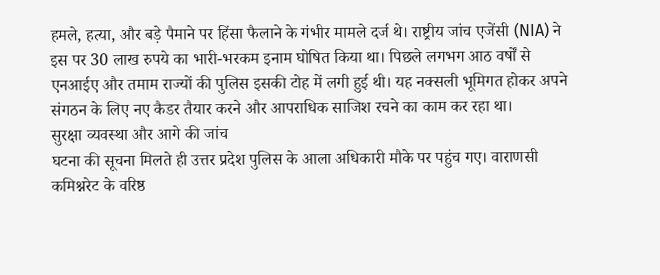हमले, हत्या, और बड़े पैमाने पर हिंसा फैलाने के गंभीर मामले दर्ज थे। राष्ट्रीय जांच एजेंसी (NIA) ने इस पर 30 लाख रुपये का भारी-भरकम इनाम घोषित किया था। पिछले लगभग आठ वर्षों से एनआईए और तमाम राज्यों की पुलिस इसकी टोह में लगी हुई थी। यह नक्सली भूमिगत होकर अपने संगठन के लिए नए कैडर तैयार करने और आपराधिक साजिश रचने का काम कर रहा था।
सुरक्षा व्यवस्था और आगे की जांच
घटना की सूचना मिलते ही उत्तर प्रदेश पुलिस के आला अधिकारी मौके पर पहुंच गए। वाराणसी कमिश्नरेट के वरिष्ठ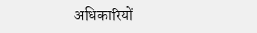अधिकारियों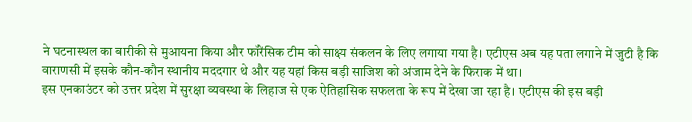ने घटनास्थल का बारीकी से मुआयना किया और फॉरेंसिक टीम को साक्ष्य संकलन के लिए लगाया गया है। एटीएस अब यह पता लगाने में जुटी है कि वाराणसी में इसके कौन-कौन स्थानीय मददगार थे और यह यहां किस बड़ी साजिश को अंजाम देने के फिराक में था।
इस एनकाउंटर को उत्तर प्रदेश में सुरक्षा व्यवस्था के लिहाज से एक ऐतिहासिक सफलता के रूप में देखा जा रहा है। एटीएस की इस बड़ी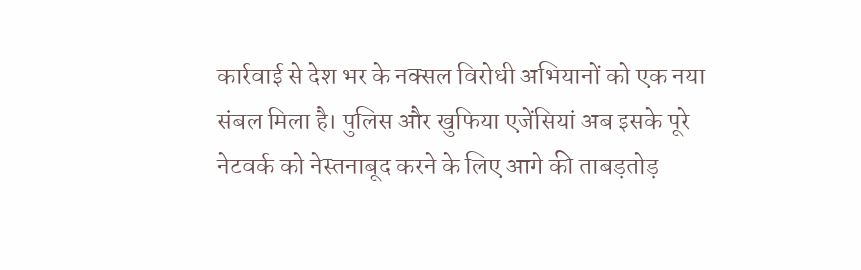कार्रवाई से देश भर के नक्सल विरोधी अभियानों को एक नया संबल मिला है। पुलिस और खुफिया एजेंसियां अब इसके पूरे नेटवर्क को नेस्तनाबूद करने के लिए आगे की ताबड़तोड़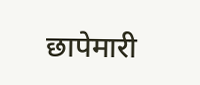छापेमारी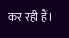कर रही हैं।